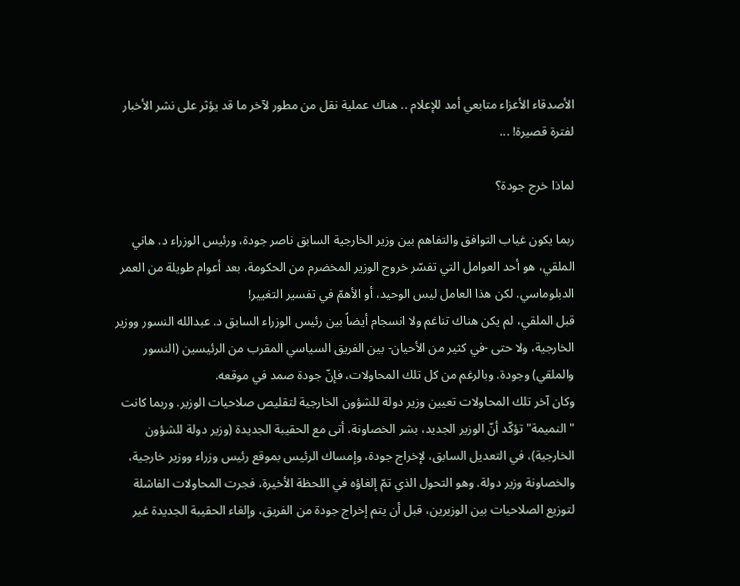الأصدقاء الأعزاء متابعي أمد للإعلام .. هناك عملية نقل من مطور لآخر ما قد يؤثر على نشر الأخبار لفترة قصيرة! ...

لماذا خرج جودة؟

ربما يكون غياب التوافق والتفاهم بين وزير الخارجية السابق ناصر جودة، ورئيس الوزراء د. هاني الملقي، هو أحد العوامل التي تفسّر خروج الوزير المخضرم من الحكومة، بعد أعوام طويلة من العمر الدبلوماسي. لكن هذا العامل ليس الوحيد، أو الأهمّ في تفسير التغيير!
قبل الملقي، لم يكن هناك تناغم ولا انسجام أيضاً بين رئيس الوزراء السابق د. عبدالله النسور ووزير الخارجية، ولا حتى -في كثير من الأحيان- بين الفريق السياسي المقرب من الرئيسين (النسور والملقي) وجودة. وبالرغم من كل تلك المحاولات، فإنّ جودة صمد في موقعه.
وكان آخر تلك المحاولات تعيين وزير دولة للشؤون الخارجية لتقليص صلاحيات الوزير. وربما كانت "النميمة" تؤكّد أنّ الوزير الجديد، بشر الخصاونة، أتى مع الحقيبة الجديدة (وزير دولة للشؤون الخارجية)، في التعديل السابق، لإخراج جودة، وإمساك الرئيس بموقع رئيس وزراء ووزير خارجية، والخصاونة وزير دولة. وهو التحول الذي تمّ إلغاؤه في اللحظة الأخيرة، فجرت المحاولات الفاشلة لتوزيع الصلاحيات بين الوزيرين، قبل أن يتم إخراج جودة من الفريق، وإلغاء الحقيبة الجديدة غير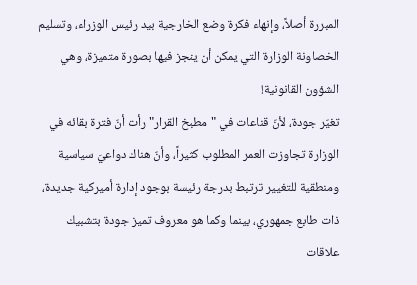المبررة أصلاً، وإنهاء فكرة وضع الخارجية بيد رئيس الوزراء، وتسليم الخصاونة الوزارة التي يمكن أن ينجز فيها بصورة متميزة، وهي الشؤون القانونية!
تغيّر جودة، لأنّ قناعات في "مطبخ القرار" رأت أنّ فترة بقائه في الوزارة تجاوزت العمر المطلوب كثيراً، وأنّ هناك دواعيَ سياسية ومنطقية للتغيير ترتبط بدرجة رئيسة بوجود إدارة أميركية جديدة، ذات طابع جمهوري، بينما وكما هو معروف تميز جودة بتشبيك علاقات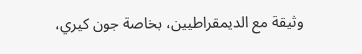وثيقة مع الديمقراطيين، بخاصة جون كيري،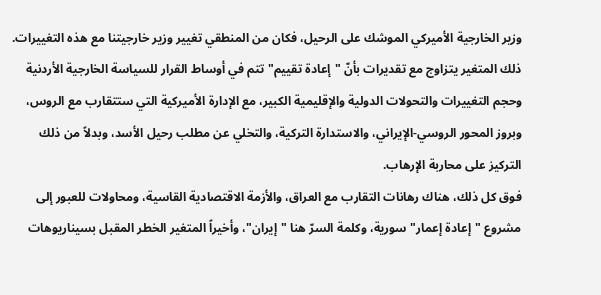وزير الخارجية الأميركي الموشك على الرحيل، فكان من المنطقي تغيير وزير خارجيتنا مع هذه التغييرات.
ذلك المتغير يتزاوج مع تقديرات بأنّ "إعادة تقييم" تتم في أوساط القرار للسياسة الخارجية الأردنية وحجم التغييرات والتحولات الدولية والإقليمية الكبير، مع الإدارة الأميركية التي ستتقارب مع الروس، وبروز المحور الروسي-الإيراني، والاستدارة التركية، والتخلي عن مطلب رحيل الأسد، وبدلاً من ذلك التركيز على محاربة الإرهاب.
فوق كل ذلك، هناك رهانات التقارب مع العراق، والأزمة الاقتصادية القاسية، ومحاولات للعبور إلى مشروع "إعادة إعمار" سورية، وكلمة السرّ هنا "إيران"، وأخيراً المتغير الخطر المقبل بسيناريوهات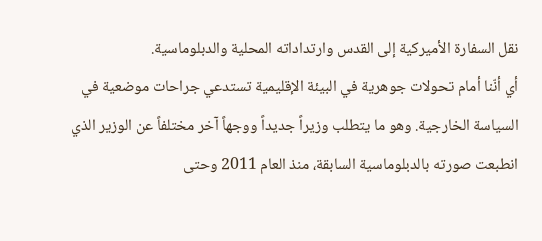نقل السفارة الأميركية إلى القدس وارتداداته المحلية والدبلوماسية.
أي أنّنا أمام تحولات جوهرية في البيئة الإقليمية تستدعي جراحات موضعية في السياسة الخارجية. وهو ما يتطلب وزيراً جديداً ووجهاً آخر مختلفاً عن الوزير الذي انطبعت صورته بالدبلوماسية السابقة، منذ العام 2011 وحتى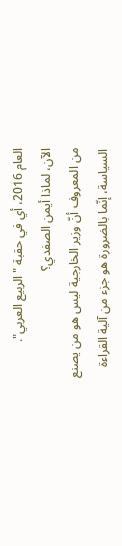العام 2016، أي في حقبة "الربيع العربي".
الآن، لماذا أيمن الصفدي؟
من المعروف أنّ وزير الخارجية ليس هو من يصنع السياسة، إنّما بالضرورة هو جزء من آلية القراءة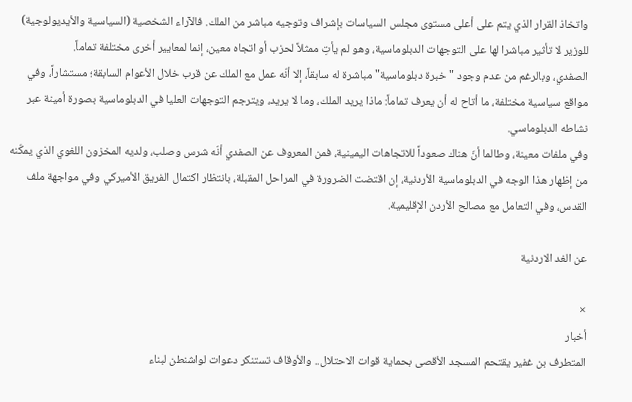واتخاذ القرار الذي يتم على أعلى مستوى مجلس السياسات بإشراف وتوجيه مباشر من الملك. فالآراء الشخصية (السياسية والأيديولوجية) للوزير لا تأثير مباشرا لها على التوجهات الدبلوماسية، وهو لم يأتِ ممثلاً لحزب أو اتجاه معين، إنما لمعايير أخرى مختلفة تماماً.
الصفدي، وبالرغم من عدم وجود "خبرة دبلوماسية" مباشرة له سابقاً، إلا أنّه عمل مع الملك عن قرب خلال الأعوام السابقة؛ مستشاراً، وفي مواقع سياسية مختلفة، ما أتاح له أن يعرف تماماً: ماذا يريد الملك، وما لا يريد، ويترجم التوجهات العليا في الدبلوماسية بصورة أمينة عبر نشاطه الدبلوماسي.
وفي ملفات معينة، وطالما أنّ هناك صعوداً للاتجاهات اليمينية، فمن المعروف عن الصفدي أنّه شرس وصلب، ولديه المخزون اللغوي الذي يمكّنه من إظهار هذا الوجه في الدبلوماسية الأردنية، إن اقتضت الضرورة في المراحل المقبلة، بانتظار اكتمال الفريق الأميركي وفي مواجهة ملف القدس، وفي التعامل مع مصالح الأردن الإقليمية.

عن الغد الاردنية

×
أخبار
المتطرف بن غفير يقتحم المسجد الأقصى بحماية قوات الاحتلال.. والأوقاف تستنكر دعوات لواشنطن لبناء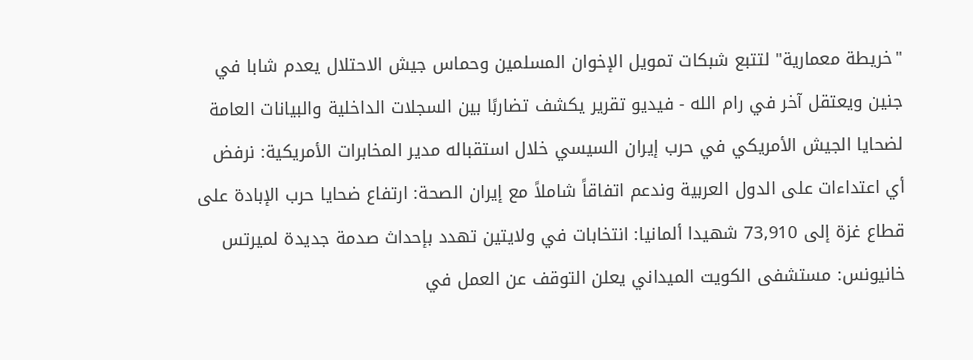"خريطة معمارية" لتتبع شبكات تمويل الإخوان المسلمين وحماس جيش الاحتلال يعدم شابا في جنين ويعتقل آخر في رام الله - فيديو تقرير يكشف تضاربًا بين السجلات الداخلية والبيانات العامة لضحايا الجيش الأمريكي في حرب إيران السيسي خلال استقباله مدير المخابرات الأمريكية: نرفض أي اعتداءات على الدول العربية وندعم اتفاقاً شاملاً مع إيران الصحة: ارتفاع ضحايا حرب الإبادة على قطاع غزة إلى 73,910 شهيدا ألمانيا: انتخابات في ولايتين تهدد بإحداث صدمة جديدة لميرتس خانيونس: مستشفى الكويت الميداني يعلن التوقف عن العمل في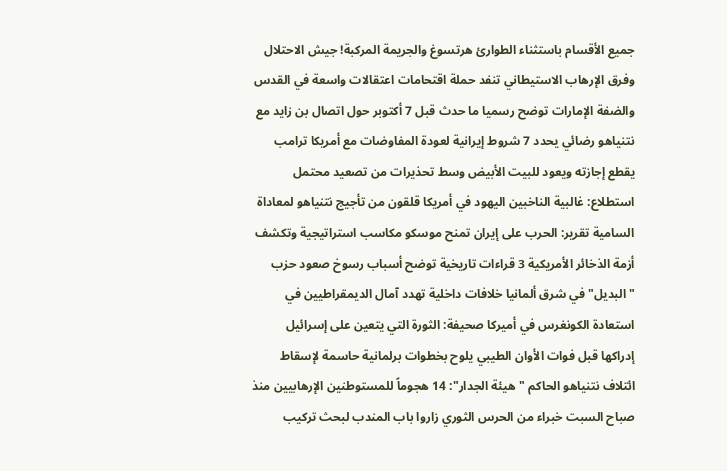جميع الأقسام باستثناء الطوارئ هرتسوغ والجريمة المركبة! جيش الاحتلال وفرق الإرهاب الاستيطاني تنفد حملة اقتحامات اعتقالات واسعة في القدس والضفة الإمارات توضح رسميا ما حدث قبل 7 أكتوبر حول اتصال بن زايد مع نتنياهو رضائي يحدد 7 شروط إيرانية لعودة المفاوضات مع أمريكا ترامب يقطع إجازته ويعود للبيت الأبيض وسط تحذيرات من تصعيد محتمل استطلاع: غالبية الناخبين اليهود في أمريكا قلقون من تأجيج نتنياهو لمعاداة السامية تقرير: الحرب على إيران تمنح موسكو مكاسب استراتيجية وتكشف أزمة الذخائر الأمريكية 3 قراءات تاريخية توضح أسباب رسوخ صعود حزب "البديل" في شرق ألمانيا خلافات داخلية تهدد آمال الديمقراطيين في استعادة الكونغرس في أميركا صحيفة: الثورة التي يتعين على إسرائيل إدراكها قبل فوات الأوان الطيبي يلوح بخطوات برلمانية حاسمة لإسقاط ائتلاف نتنياهو الحاكم "هيئة الجدار": 14 هجوماً للمستوطنين الإرهابيين منذ صباح السبت خبراء من الحرس الثوري زاروا باب المندب لبحث تركيب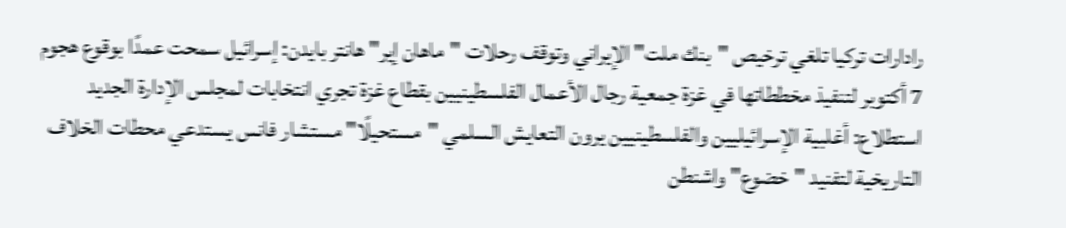رادارات تركيا تلغي ترخيص "بنك ملت" الإيراني وتوقف رحلات "ماهان إير" هانتر بايدن: إسرائيل سمحت عمدًا بوقوع هجوم 7 أكتوبر لتنفيذ مخططاتها في غزة جمعية رجال الأعمال الفلسطينيين بقطاع غزة تجري انتخابات لمجلس الإدارة الجديد استطلاع: أغلبية الإسرائيليين والفلسطينيين يرون التعايش السلمي "مستحيلًا" مستشار فانس يستدعي محطات الخلاف التاريخية لتفنيد "خضوع" واشنطن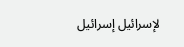لإسرائيل إسرائيل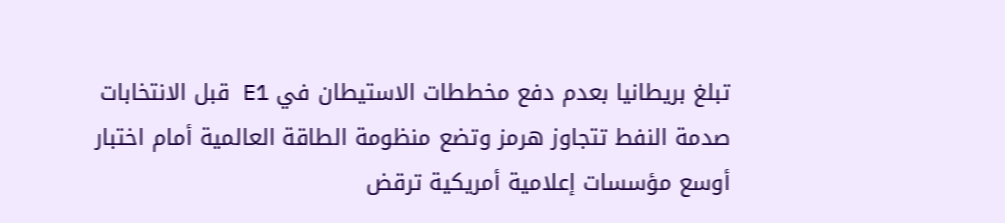تبلغ بريطانيا بعدم دفع مخططات الاستيطان في E1 قبل الانتخابات صدمة النفط تتجاوز هرمز وتضع منظومة الطاقة العالمية أمام اختبار أوسع مؤسسات إعلامية أمريكية ترقض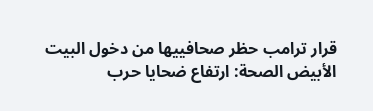قرار ترامب حظر صحافييها من دخول البيت الأبيض الصحة: ارتفاع ضحايا حرب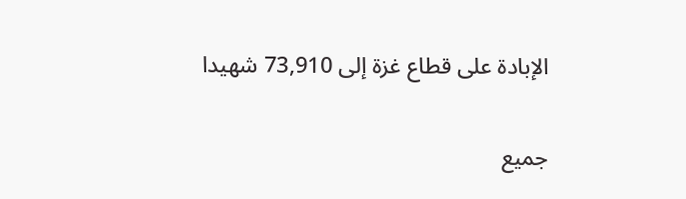الإبادة على قطاع غزة إلى 73,910 شهيدا

جميع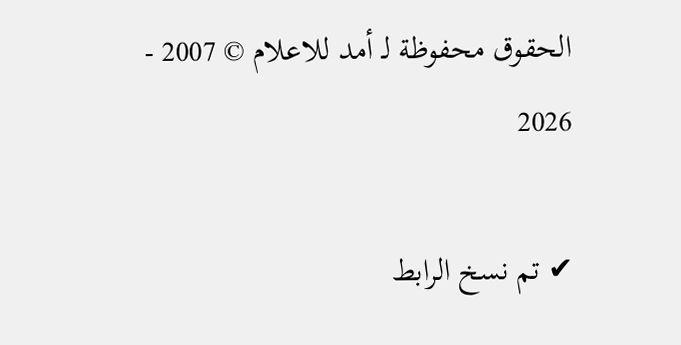الحقوق محفوظة لـ أمد للاعلام © 2007 - 2026

✔ تم نسخ الرابط